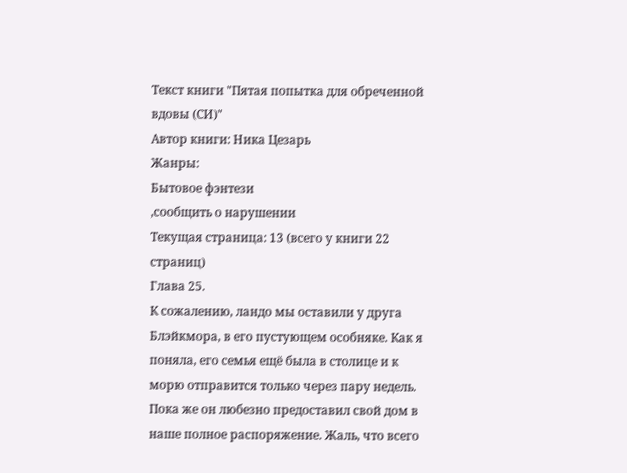Текст книги "Пятая попытка для обреченной вдовы (СИ)"
Автор книги: Ника Цезарь
Жанры:
Бытовое фэнтези
,сообщить о нарушении
Текущая страница: 13 (всего у книги 22 страниц)
Глава 25.
К сожалению, ландо мы оставили у друга Блэйкмора, в его пустующем особняке. Как я поняла, его семья ещё была в столице и к морю отправится только через пару недель. Пока же он любезно предоставил свой дом в наше полное распоряжение. Жаль, что всего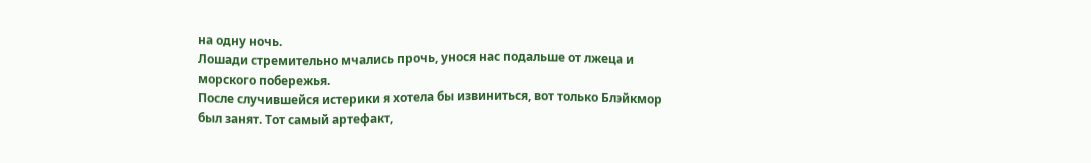на одну ночь.
Лошади стремительно мчались прочь, унося нас подальше от лжеца и морского побережья.
После случившейся истерики я хотела бы извиниться, вот только Блэйкмор был занят. Тот самый артефакт,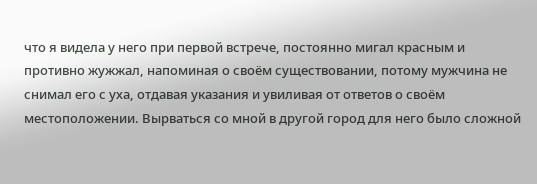что я видела у него при первой встрече, постоянно мигал красным и противно жужжал, напоминая о своём существовании, потому мужчина не снимал его с уха, отдавая указания и увиливая от ответов о своём местоположении. Вырваться со мной в другой город для него было сложной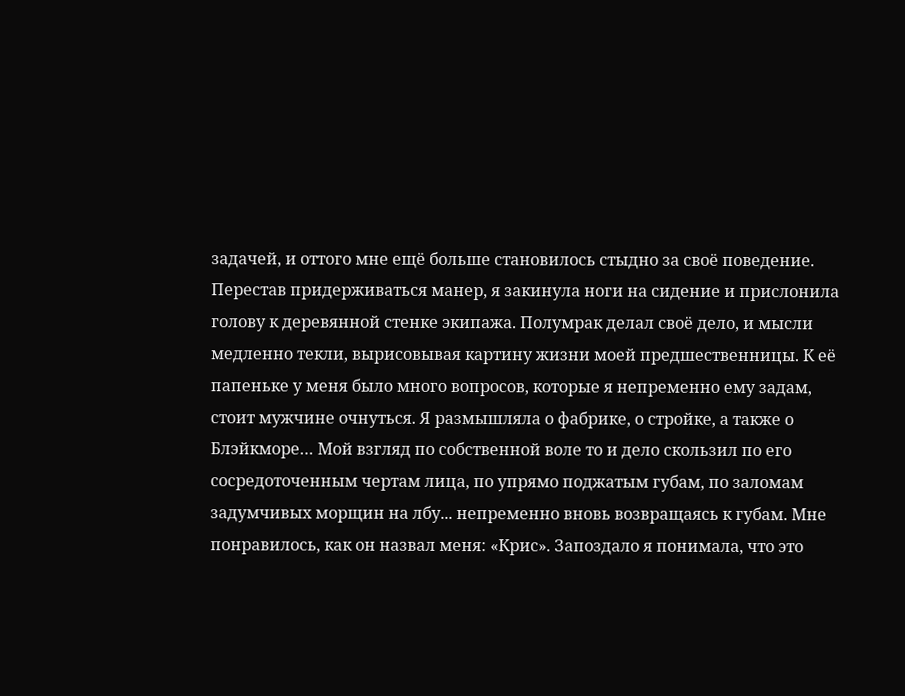задачей, и оттого мне ещё больше становилось стыдно за своё поведение.
Перестав придерживаться манер, я закинула ноги на сидение и прислонила голову к деревянной стенке экипажа. Полумрак делал своё дело, и мысли медленно текли, вырисовывая картину жизни моей предшественницы. К её папеньке у меня было много вопросов, которые я непременно ему задам, стоит мужчине очнуться. Я размышляла о фабрике, о стройке, а также о Блэйкморе… Мой взгляд по собственной воле то и дело скользил по его сосредоточенным чертам лица, по упрямо поджатым губам, по заломам задумчивых морщин на лбу... непременно вновь возвращаясь к губам. Мне понравилось, как он назвал меня: «Крис». Запоздало я понимала, что это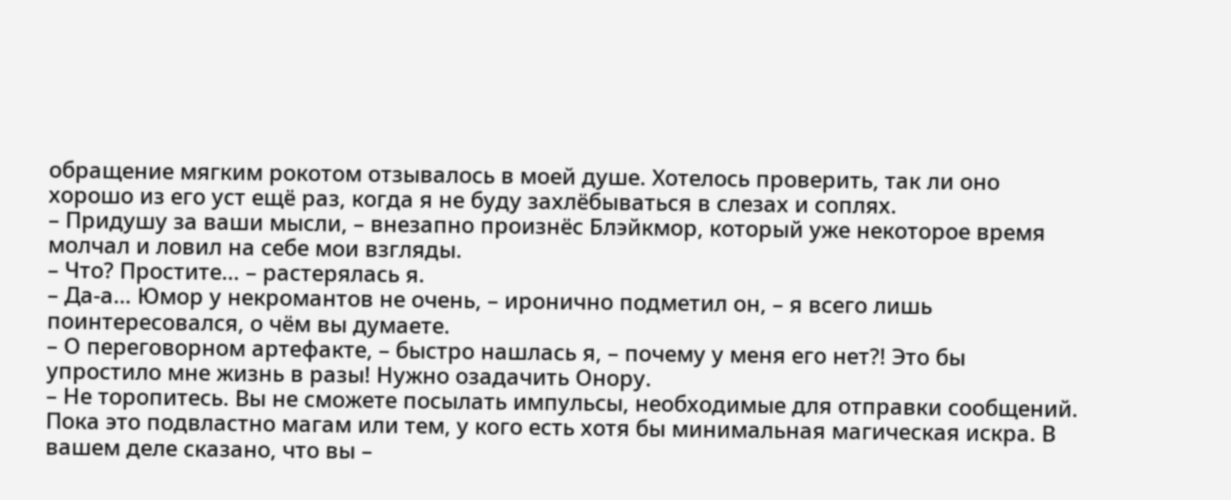обращение мягким рокотом отзывалось в моей душе. Хотелось проверить, так ли оно хорошо из его уст ещё раз, когда я не буду захлёбываться в слезах и соплях.
– Придушу за ваши мысли, – внезапно произнёс Блэйкмор, который уже некоторое время молчал и ловил на себе мои взгляды.
– Что? Простите… – растерялась я.
– Да-а… Юмор у некромантов не очень, – иронично подметил он, – я всего лишь поинтересовался, о чём вы думаете.
– О переговорном артефакте, – быстро нашлась я, – почему у меня его нет?! Это бы упростило мне жизнь в разы! Нужно озадачить Онору.
– Не торопитесь. Вы не сможете посылать импульсы, необходимые для отправки сообщений. Пока это подвластно магам или тем, у кого есть хотя бы минимальная магическая искра. В вашем деле сказано, что вы –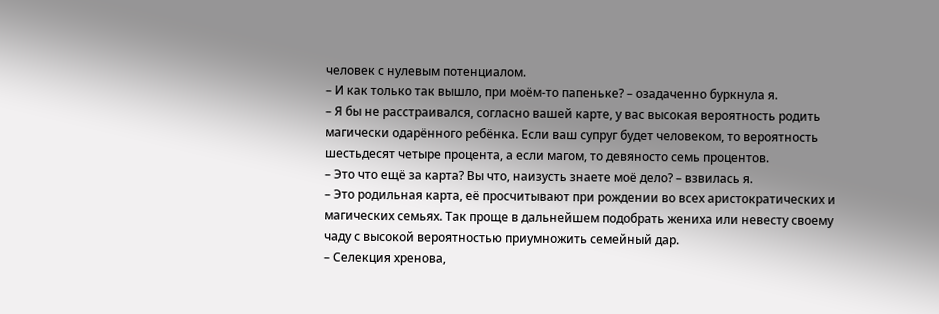человек с нулевым потенциалом.
– И как только так вышло, при моём-то папеньке? – озадаченно буркнула я.
– Я бы не расстраивался, согласно вашей карте, у вас высокая вероятность родить магически одарённого ребёнка. Если ваш супруг будет человеком, то вероятность шестьдесят четыре процента, а если магом, то девяносто семь процентов.
– Это что ещё за карта? Вы что, наизусть знаете моё дело? – взвилась я.
– Это родильная карта, её просчитывают при рождении во всех аристократических и магических семьях. Так проще в дальнейшем подобрать жениха или невесту своему чаду с высокой вероятностью приумножить семейный дар.
– Селекция хренова,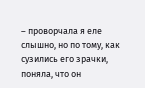– проворчала я еле слышно, но по тому, как сузились его зрачки, поняла, что он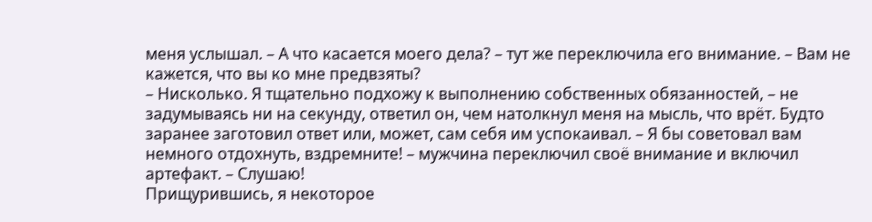меня услышал. – А что касается моего дела? – тут же переключила его внимание. – Вам не кажется, что вы ко мне предвзяты?
– Нисколько. Я тщательно подхожу к выполнению собственных обязанностей, – не задумываясь ни на секунду, ответил он, чем натолкнул меня на мысль, что врёт. Будто заранее заготовил ответ или, может, сам себя им успокаивал. – Я бы советовал вам немного отдохнуть, вздремните! – мужчина переключил своё внимание и включил артефакт. – Слушаю!
Прищурившись, я некоторое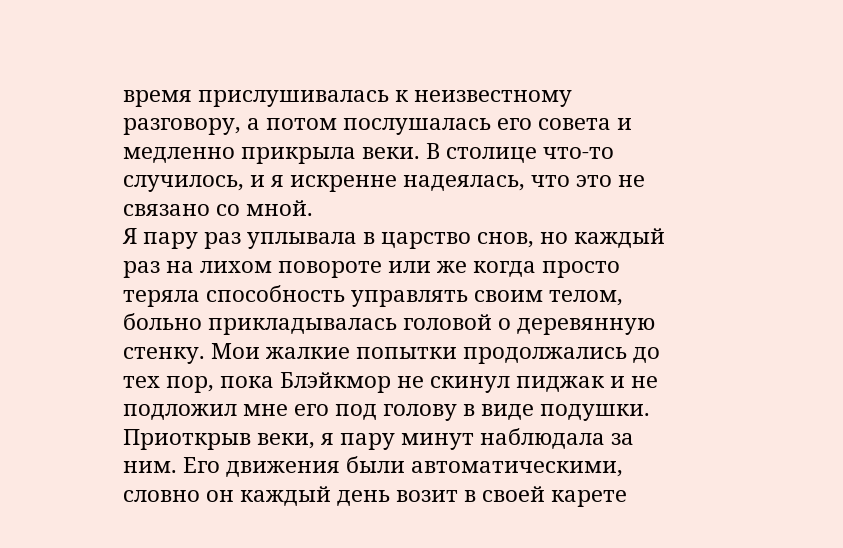время прислушивалась к неизвестному разговору, а потом послушалась его совета и медленно прикрыла веки. В столице что-то случилось, и я искренне надеялась, что это не связано со мной.
Я пару раз уплывала в царство снов, но каждый раз на лихом повороте или же когда просто теряла способность управлять своим телом, больно прикладывалась головой о деревянную стенку. Мои жалкие попытки продолжались до тех пор, пока Блэйкмор не скинул пиджак и не подложил мне его под голову в виде подушки. Приоткрыв веки, я пару минут наблюдала за ним. Его движения были автоматическими, словно он каждый день возит в своей карете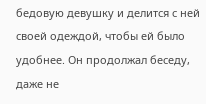бедовую девушку и делится с ней своей одеждой, чтобы ей было удобнее. Он продолжал беседу, даже не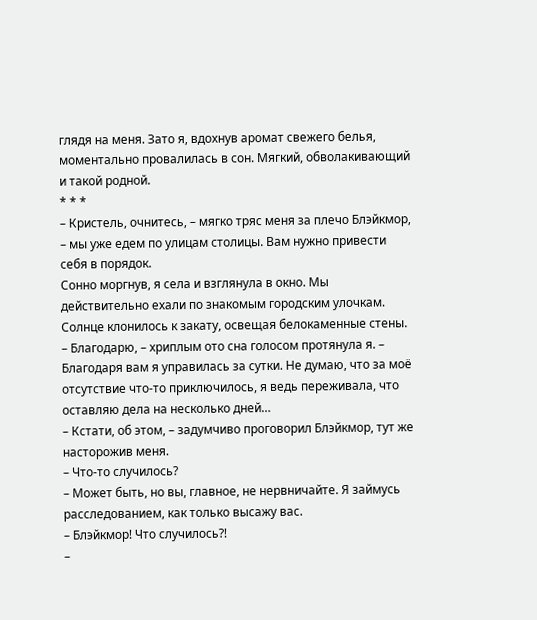глядя на меня. Зато я, вдохнув аромат свежего белья, моментально провалилась в сон. Мягкий, обволакивающий и такой родной.
* * *
– Кристель, очнитесь, – мягко тряс меня за плечо Блэйкмор, – мы уже едем по улицам столицы. Вам нужно привести себя в порядок.
Сонно моргнув, я села и взглянула в окно. Мы действительно ехали по знакомым городским улочкам. Солнце клонилось к закату, освещая белокаменные стены.
– Благодарю, – хриплым ото сна голосом протянула я. – Благодаря вам я управилась за сутки. Не думаю, что за моё отсутствие что-то приключилось, я ведь переживала, что оставляю дела на несколько дней…
– Кстати, об этом, – задумчиво проговорил Блэйкмор, тут же насторожив меня.
– Что-то случилось?
– Может быть, но вы, главное, не нервничайте. Я займусь расследованием, как только высажу вас.
– Блэйкмор! Что случилось?!
–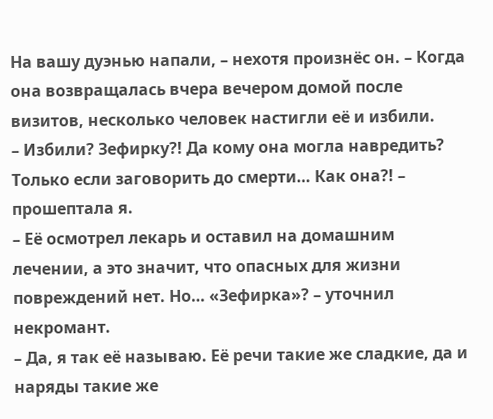На вашу дуэнью напали, – нехотя произнёс он. – Когда она возвращалась вчера вечером домой после визитов, несколько человек настигли её и избили.
– Избили? Зефирку?! Да кому она могла навредить? Только если заговорить до смерти… Как она?! – прошептала я.
– Её осмотрел лекарь и оставил на домашним лечении, а это значит, что опасных для жизни повреждений нет. Но… «Зефирка»? – уточнил некромант.
– Да, я так её называю. Её речи такие же сладкие, да и наряды такие же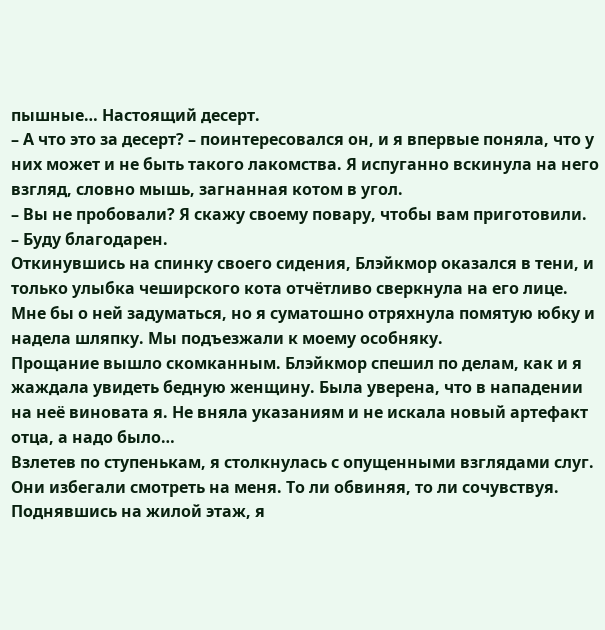пышные… Настоящий десерт.
– А что это за десерт? – поинтересовался он, и я впервые поняла, что у них может и не быть такого лакомства. Я испуганно вскинула на него взгляд, словно мышь, загнанная котом в угол.
– Вы не пробовали? Я скажу своему повару, чтобы вам приготовили.
– Буду благодарен.
Откинувшись на спинку своего сидения, Блэйкмор оказался в тени, и только улыбка чеширского кота отчётливо сверкнула на его лице.
Мне бы о ней задуматься, но я суматошно отряхнула помятую юбку и надела шляпку. Мы подъезжали к моему особняку.
Прощание вышло скомканным. Блэйкмор спешил по делам, как и я жаждала увидеть бедную женщину. Была уверена, что в нападении на неё виновата я. Не вняла указаниям и не искала новый артефакт отца, а надо было…
Взлетев по ступенькам, я столкнулась с опущенными взглядами слуг. Они избегали смотреть на меня. То ли обвиняя, то ли сочувствуя.
Поднявшись на жилой этаж, я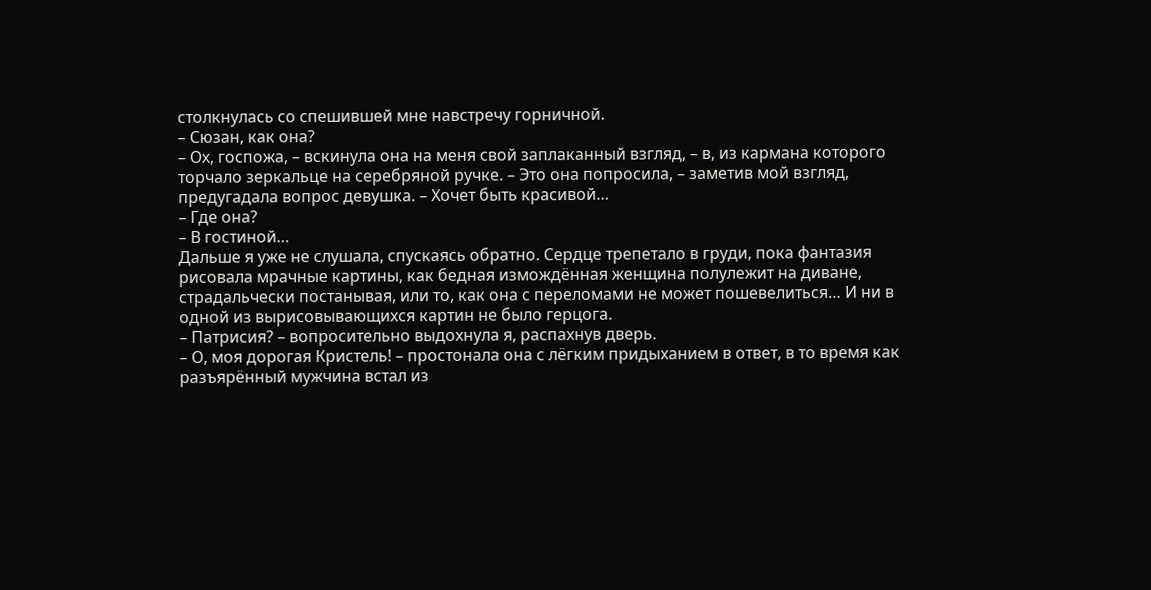столкнулась со спешившей мне навстречу горничной.
– Сюзан, как она?
– Ох, госпожа, – вскинула она на меня свой заплаканный взгляд, – в, из кармана которого торчало зеркальце на серебряной ручке. – Это она попросила, – заметив мой взгляд, предугадала вопрос девушка. – Хочет быть красивой…
– Где она?
– В гостиной…
Дальше я уже не слушала, спускаясь обратно. Сердце трепетало в груди, пока фантазия рисовала мрачные картины, как бедная измождённая женщина полулежит на диване, страдальчески постанывая, или то, как она с переломами не может пошевелиться… И ни в одной из вырисовывающихся картин не было герцога.
– Патрисия? – вопросительно выдохнула я, распахнув дверь.
– О, моя дорогая Кристель! – простонала она с лёгким придыханием в ответ, в то время как разъярённый мужчина встал из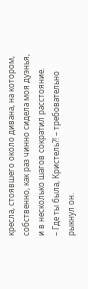кресла, стоявшего около дивана, на котором, собственно, как раз чинно сидела моя дуэнья, и в несколько шагов сократил расстояние.
– Где ты была, Кристель?! – требовательно рыкнул он.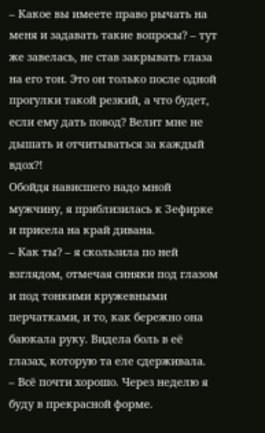– Какое вы имеете право рычать на меня и задавать такие вопросы? – тут же завелась, не став закрывать глаза на его тон. Это он только после одной прогулки такой резкий, а что будет, если ему дать повод? Велит мне не дышать и отчитываться за каждый вдох?!
Обойдя нависшего надо мной мужчину, я приблизилась к Зефирке и присела на край дивана.
– Как ты? – я скользила по ней взглядом, отмечая синяки под глазом и под тонкими кружевными перчатками, и то, как бережно она баюкала руку. Видела боль в её глазах, которую та еле сдерживала.
– Всё почти хорошо. Через неделю я буду в прекрасной форме.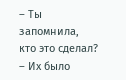– Ты запомнила, кто это сделал?
– Их было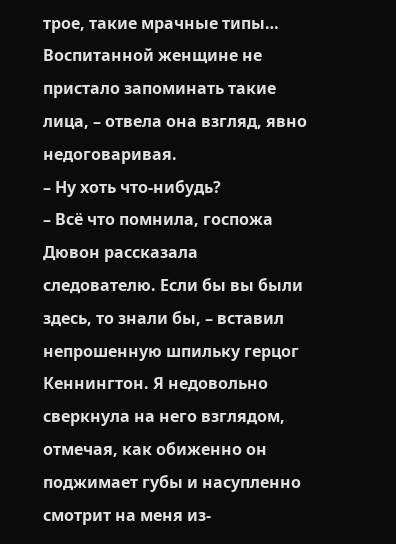трое, такие мрачные типы… Воспитанной женщине не пристало запоминать такие лица, – отвела она взгляд, явно недоговаривая.
– Ну хоть что-нибудь?
– Всё что помнила, госпожа Дювон рассказала следователю. Если бы вы были здесь, то знали бы, – вставил непрошенную шпильку герцог Кеннингтон. Я недовольно сверкнула на него взглядом, отмечая, как обиженно он поджимает губы и насупленно смотрит на меня из-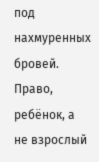под нахмуренных бровей. Право, ребёнок, а не взрослый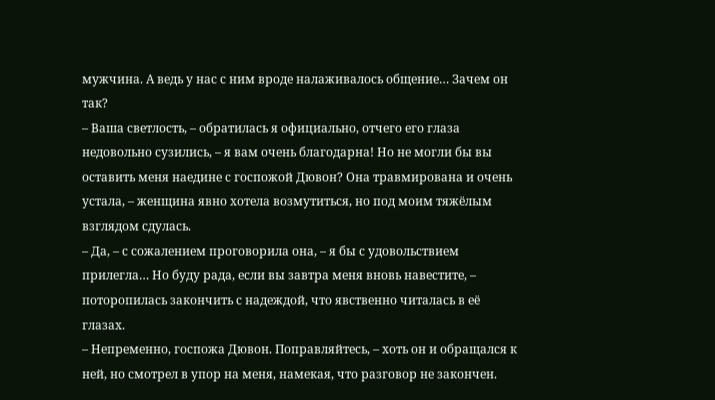мужчина. А ведь у нас с ним вроде налаживалось общение… Зачем он так?
– Ваша светлость, – обратилась я официально, отчего его глаза недовольно сузились, – я вам очень благодарна! Но не могли бы вы оставить меня наедине с госпожой Дювон? Она травмирована и очень устала, – женщина явно хотела возмутиться, но под моим тяжёлым взглядом сдулась.
– Да, – с сожалением проговорила она, – я бы с удовольствием прилегла… Но буду рада, если вы завтра меня вновь навестите, – поторопилась закончить с надеждой, что явственно читалась в её глазах.
– Непременно, госпожа Дювон. Поправляйтесь, – хоть он и обращался к ней, но смотрел в упор на меня, намекая, что разговор не закончен.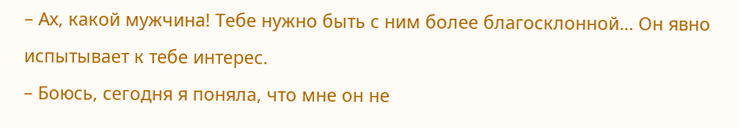– Ах, какой мужчина! Тебе нужно быть с ним более благосклонной… Он явно испытывает к тебе интерес.
– Боюсь, сегодня я поняла, что мне он не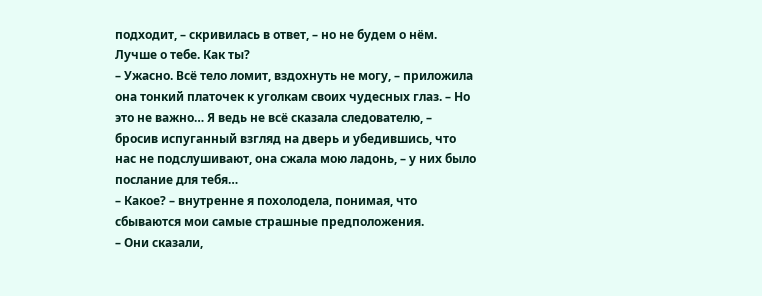подходит, – скривилась в ответ, – но не будем о нём. Лучше о тебе. Как ты?
– Ужасно. Всё тело ломит, вздохнуть не могу, – приложила она тонкий платочек к уголкам своих чудесных глаз. – Но это не важно… Я ведь не всё сказала следователю, – бросив испуганный взгляд на дверь и убедившись, что нас не подслушивают, она сжала мою ладонь, – у них было послание для тебя…
– Какое? – внутренне я похолодела, понимая, что сбываются мои самые страшные предположения.
– Они сказали,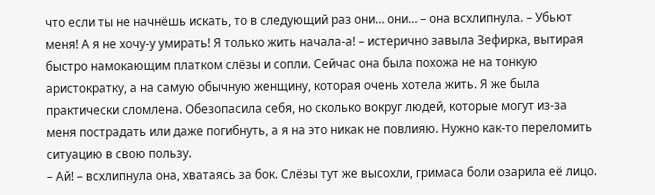что если ты не начнёшь искать, то в следующий раз они… они… – она всхлипнула. – Убьют меня! А я не хочу-у умирать! Я только жить начала-а! – истерично завыла Зефирка, вытирая быстро намокающим платком слёзы и сопли. Сейчас она была похожа не на тонкую аристократку, а на самую обычную женщину, которая очень хотела жить. Я же была практически сломлена. Обезопасила себя, но сколько вокруг людей, которые могут из-за меня пострадать или даже погибнуть, а я на это никак не повлияю. Нужно как-то переломить ситуацию в свою пользу.
– Ай! – всхлипнула она, хватаясь за бок. Слёзы тут же высохли, гримаса боли озарила её лицо.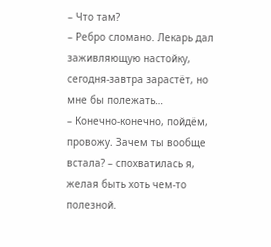– Что там?
– Ребро сломано. Лекарь дал заживляющую настойку, сегодня-завтра зарастёт, но мне бы полежать…
– Конечно-конечно, пойдём, провожу. Зачем ты вообще встала? – спохватилась я, желая быть хоть чем-то полезной.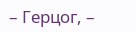– Герцог, –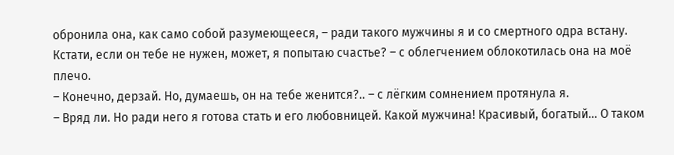обронила она, как само собой разумеющееся, – ради такого мужчины я и со смертного одра встану. Кстати, если он тебе не нужен, может, я попытаю счастье? – с облегчением облокотилась она на моё плечо.
– Конечно, дерзай. Но, думаешь, он на тебе женится?.. – с лёгким сомнением протянула я.
– Вряд ли. Но ради него я готова стать и его любовницей. Какой мужчина! Красивый, богатый… О таком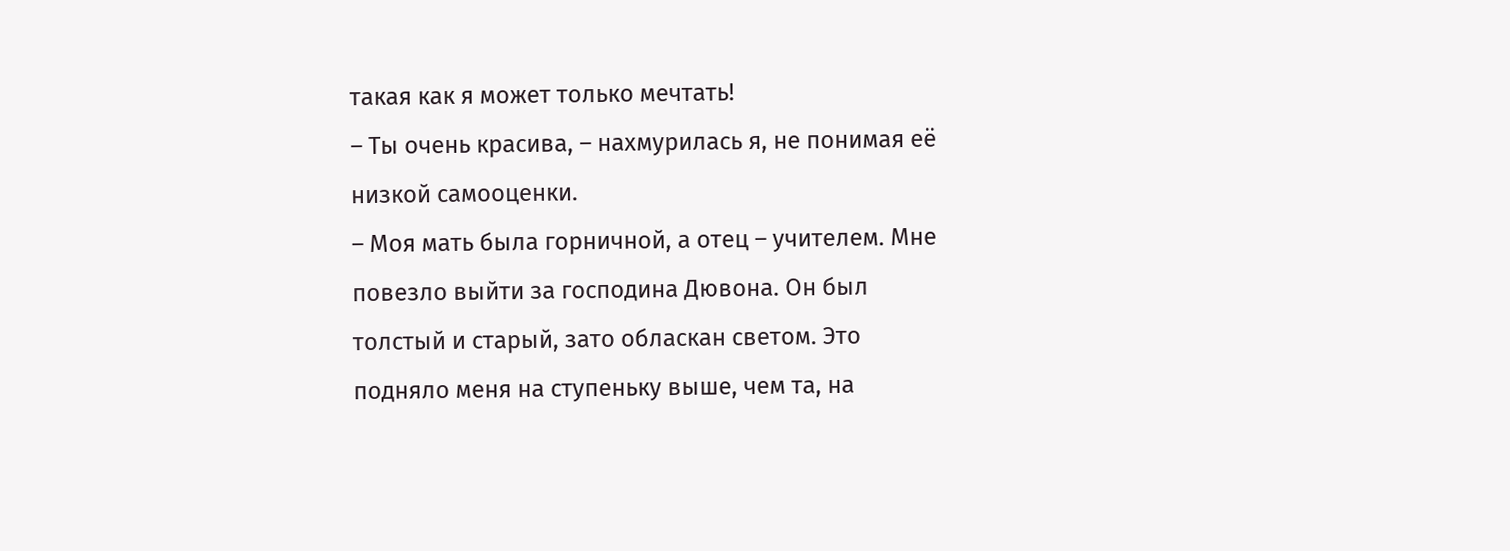такая как я может только мечтать!
– Ты очень красива, – нахмурилась я, не понимая её низкой самооценки.
– Моя мать была горничной, а отец – учителем. Мне повезло выйти за господина Дювона. Он был толстый и старый, зато обласкан светом. Это подняло меня на ступеньку выше, чем та, на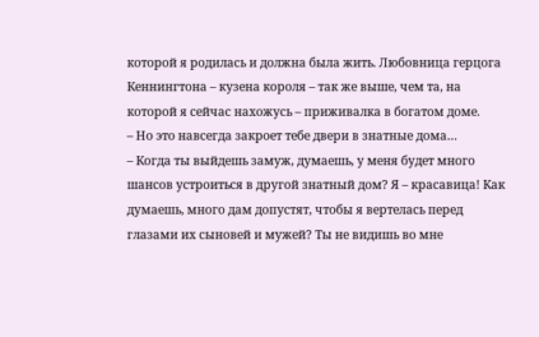которой я родилась и должна была жить. Любовница герцога Кеннингтона – кузена короля – так же выше, чем та, на которой я сейчас нахожусь – приживалка в богатом доме.
– Но это навсегда закроет тебе двери в знатные дома…
– Когда ты выйдешь замуж, думаешь, у меня будет много шансов устроиться в другой знатный дом? Я – красавица! Как думаешь, много дам допустят, чтобы я вертелась перед глазами их сыновей и мужей? Ты не видишь во мне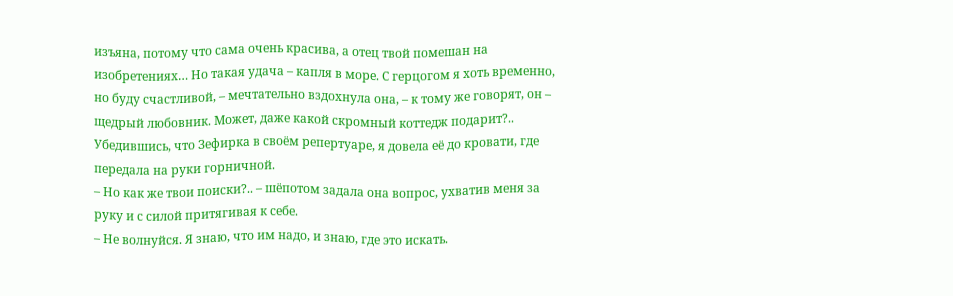изъяна, потому что сама очень красива, а отец твой помешан на изобретениях… Но такая удача – капля в море. С герцогом я хоть временно, но буду счастливой, – мечтательно вздохнула она, – к тому же говорят, он – щедрый любовник. Может, даже какой скромный коттедж подарит?..
Убедившись, что Зефирка в своём репертуаре, я довела её до кровати, где передала на руки горничной.
– Но как же твои поиски?.. – шёпотом задала она вопрос, ухватив меня за руку и с силой притягивая к себе.
– Не волнуйся. Я знаю, что им надо, и знаю, где это искать.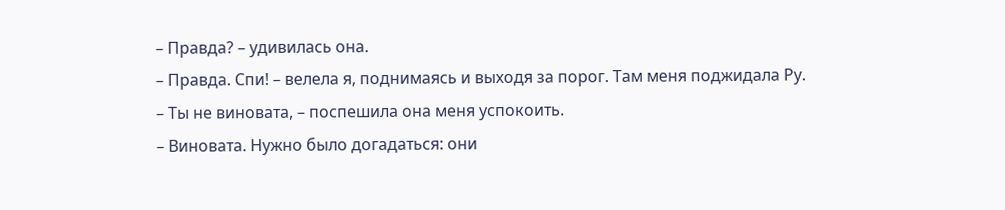– Правда? – удивилась она.
– Правда. Спи! – велела я, поднимаясь и выходя за порог. Там меня поджидала Ру.
– Ты не виновата, – поспешила она меня успокоить.
– Виновата. Нужно было догадаться: они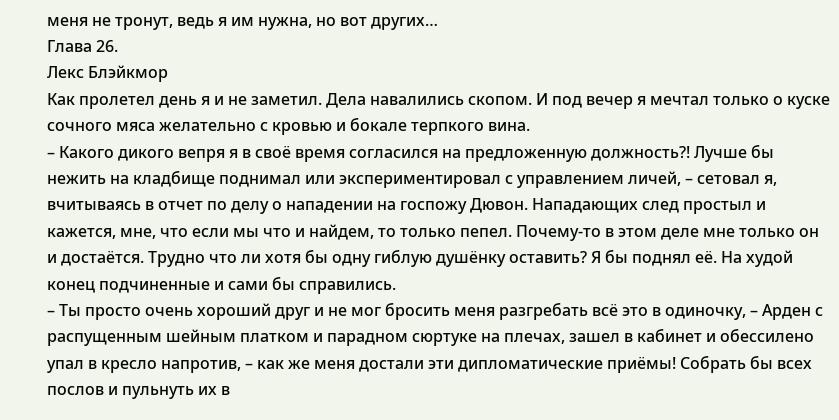меня не тронут, ведь я им нужна, но вот других…
Глава 26.
Лекс Блэйкмор
Как пролетел день я и не заметил. Дела навалились скопом. И под вечер я мечтал только о куске сочного мяса желательно с кровью и бокале терпкого вина.
– Какого дикого вепря я в своё время согласился на предложенную должность?! Лучше бы нежить на кладбище поднимал или экспериментировал с управлением личей, – сетовал я, вчитываясь в отчет по делу о нападении на госпожу Дювон. Нападающих след простыл и кажется, мне, что если мы что и найдем, то только пепел. Почему-то в этом деле мне только он и достаётся. Трудно что ли хотя бы одну гиблую душёнку оставить? Я бы поднял её. На худой конец подчиненные и сами бы справились.
– Ты просто очень хороший друг и не мог бросить меня разгребать всё это в одиночку, – Арден с распущенным шейным платком и парадном сюртуке на плечах, зашел в кабинет и обессилено упал в кресло напротив, – как же меня достали эти дипломатические приёмы! Собрать бы всех послов и пульнуть их в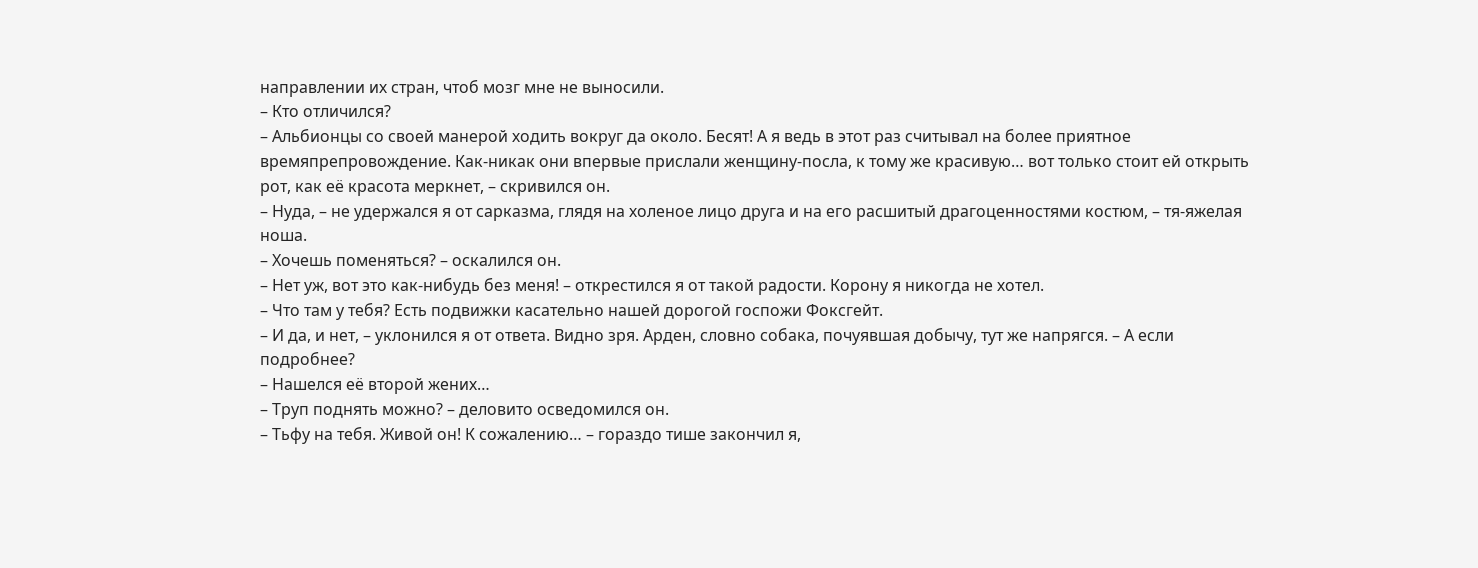направлении их стран, чтоб мозг мне не выносили.
– Кто отличился?
– Альбионцы со своей манерой ходить вокруг да около. Бесят! А я ведь в этот раз считывал на более приятное времяпрепровождение. Как-никак они впервые прислали женщину-посла, к тому же красивую… вот только стоит ей открыть рот, как её красота меркнет, – скривился он.
– Нуда, – не удержался я от сарказма, глядя на холеное лицо друга и на его расшитый драгоценностями костюм, – тя-яжелая ноша.
– Хочешь поменяться? – оскалился он.
– Нет уж, вот это как-нибудь без меня! – открестился я от такой радости. Корону я никогда не хотел.
– Что там у тебя? Есть подвижки касательно нашей дорогой госпожи Фоксгейт.
– И да, и нет, – уклонился я от ответа. Видно зря. Арден, словно собака, почуявшая добычу, тут же напрягся. – А если подробнее?
– Нашелся её второй жених…
– Труп поднять можно? – деловито осведомился он.
– Тьфу на тебя. Живой он! К сожалению… – гораздо тише закончил я,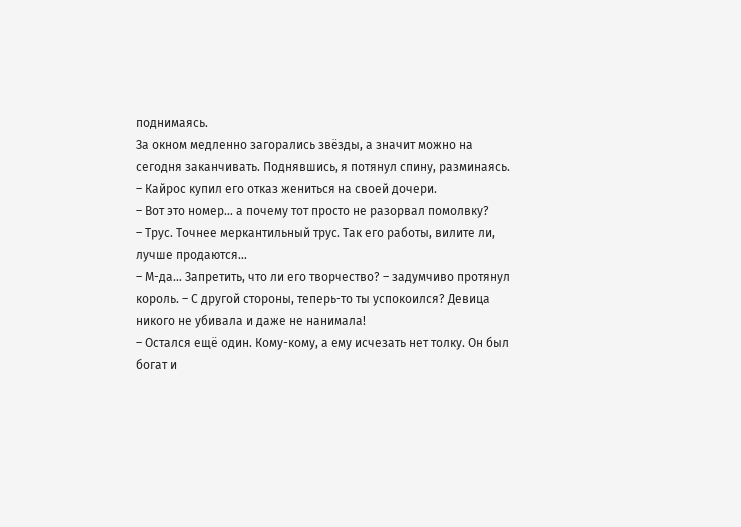поднимаясь.
За окном медленно загорались звёзды, а значит можно на сегодня заканчивать. Поднявшись, я потянул спину, разминаясь.
– Кайрос купил его отказ жениться на своей дочери.
– Вот это номер… а почему тот просто не разорвал помолвку?
– Трус. Точнее меркантильный трус. Так его работы, вилите ли, лучше продаются…
– М-да… Запретить, что ли его творчество? – задумчиво протянул король. – С другой стороны, теперь-то ты успокоился? Девица никого не убивала и даже не нанимала!
– Остался ещё один. Кому-кому, а ему исчезать нет толку. Он был богат и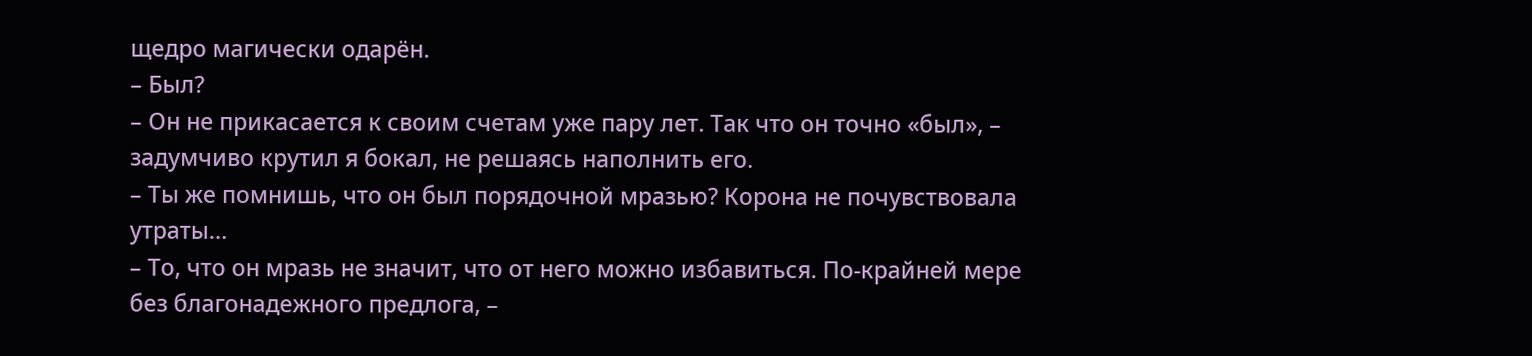щедро магически одарён.
– Был?
– Он не прикасается к своим счетам уже пару лет. Так что он точно «был», – задумчиво крутил я бокал, не решаясь наполнить его.
– Ты же помнишь, что он был порядочной мразью? Корона не почувствовала утраты…
– То, что он мразь не значит, что от него можно избавиться. По-крайней мере без благонадежного предлога, –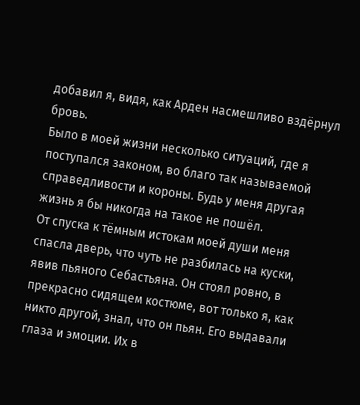добавил я, видя, как Арден насмешливо вздёрнул бровь.
Было в моей жизни несколько ситуаций, где я поступался законом, во благо так называемой справедливости и короны. Будь у меня другая жизнь я бы никогда на такое не пошёл.
От спуска к тёмным истокам моей души меня спасла дверь, что чуть не разбилась на куски, явив пьяного Себастьяна. Он стоял ровно, в прекрасно сидящем костюме, вот только я, как никто другой, знал, что он пьян. Его выдавали глаза и эмоции. Их в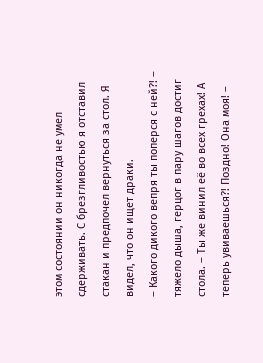этом состоянии он никогда не умел сдерживать. С брезгливостью я отставил стакан и предпочел вернуться за стол. Я видел, что он ищет драки.
– Какого дикого вепря ты поперся с ней?! – тяжело дыша, герцог в пару шагов достиг стола. – Ты же винил её во всех грехах! А теперь увиваешься?! Поздно! Она моя! –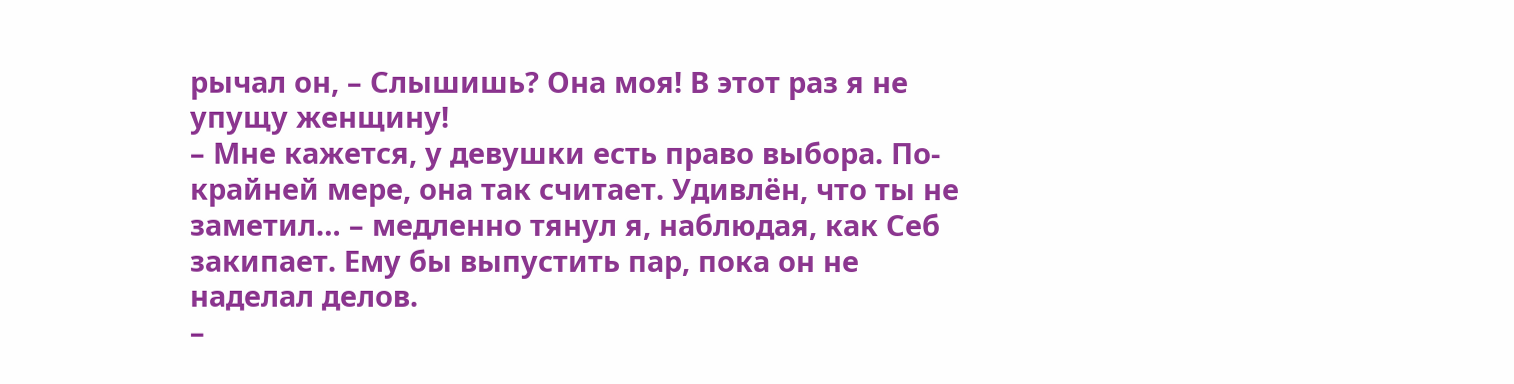рычал он, – Слышишь? Она моя! В этот раз я не упущу женщину!
– Мне кажется, у девушки есть право выбора. По-крайней мере, она так считает. Удивлён, что ты не заметил… – медленно тянул я, наблюдая, как Себ закипает. Ему бы выпустить пар, пока он не наделал делов.
–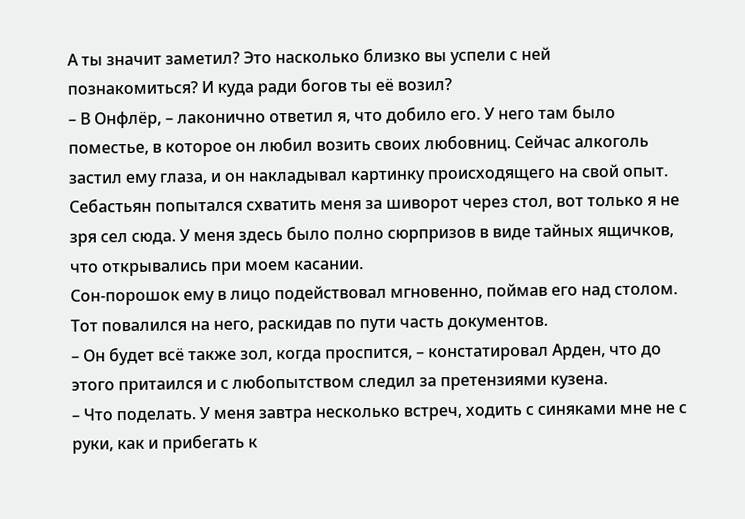А ты значит заметил? Это насколько близко вы успели с ней познакомиться? И куда ради богов ты её возил?
– В Онфлёр, – лаконично ответил я, что добило его. У него там было поместье, в которое он любил возить своих любовниц. Сейчас алкоголь застил ему глаза, и он накладывал картинку происходящего на свой опыт.
Себастьян попытался схватить меня за шиворот через стол, вот только я не зря сел сюда. У меня здесь было полно сюрпризов в виде тайных ящичков, что открывались при моем касании.
Сон-порошок ему в лицо подействовал мгновенно, поймав его над столом. Тот повалился на него, раскидав по пути часть документов.
– Он будет всё также зол, когда проспится, – констатировал Арден, что до этого притаился и с любопытством следил за претензиями кузена.
– Что поделать. У меня завтра несколько встреч, ходить с синяками мне не с руки, как и прибегать к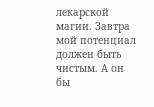лекарской магии. Завтра мой потенциал должен быть чистым. А он бы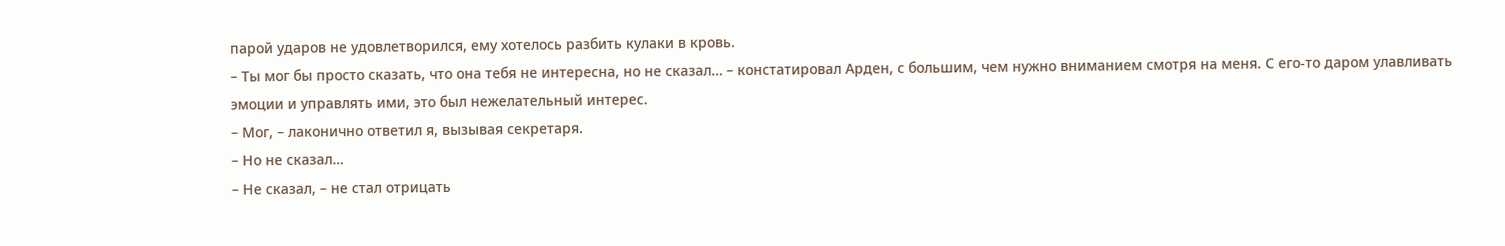парой ударов не удовлетворился, ему хотелось разбить кулаки в кровь.
– Ты мог бы просто сказать, что она тебя не интересна, но не сказал… – констатировал Арден, с большим, чем нужно вниманием смотря на меня. С его-то даром улавливать эмоции и управлять ими, это был нежелательный интерес.
– Мог, – лаконично ответил я, вызывая секретаря.
– Но не сказал…
– Не сказал, – не стал отрицать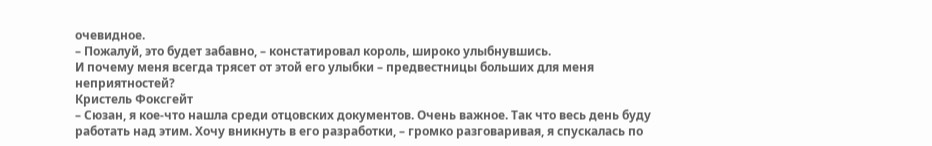очевидное.
– Пожалуй, это будет забавно, – констатировал король, широко улыбнувшись.
И почему меня всегда трясет от этой его улыбки – предвестницы больших для меня неприятностей?
Кристель Фоксгейт
– Сюзан, я кое-что нашла среди отцовских документов. Очень важное. Так что весь день буду работать над этим. Хочу вникнуть в его разработки, – громко разговаривая, я спускалась по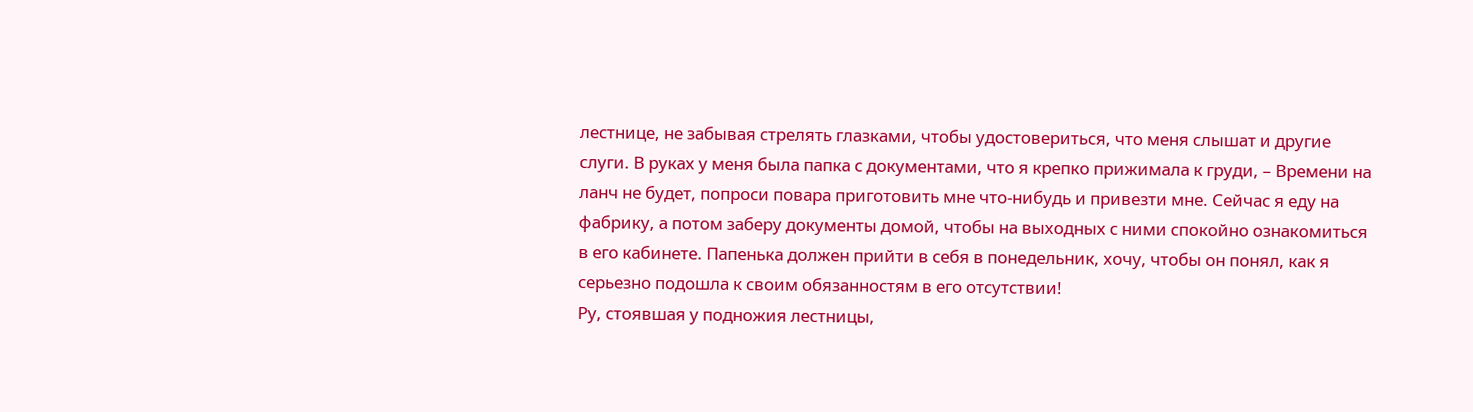лестнице, не забывая стрелять глазками, чтобы удостовериться, что меня слышат и другие слуги. В руках у меня была папка с документами, что я крепко прижимала к груди, – Времени на ланч не будет, попроси повара приготовить мне что-нибудь и привезти мне. Сейчас я еду на фабрику, а потом заберу документы домой, чтобы на выходных с ними спокойно ознакомиться в его кабинете. Папенька должен прийти в себя в понедельник, хочу, чтобы он понял, как я серьезно подошла к своим обязанностям в его отсутствии!
Ру, стоявшая у подножия лестницы,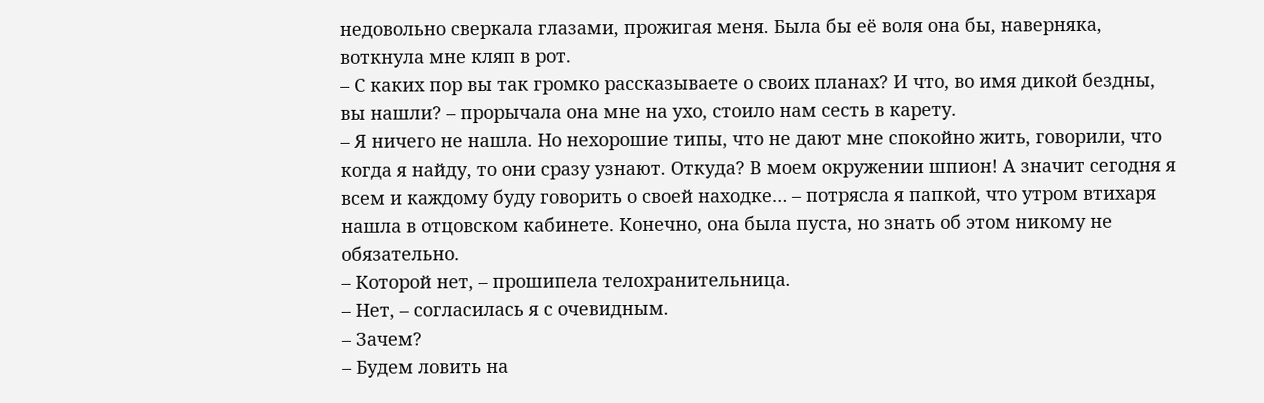недовольно сверкала глазами, прожигая меня. Была бы её воля она бы, наверняка, воткнула мне кляп в рот.
– С каких пор вы так громко рассказываете о своих планах? И что, во имя дикой бездны, вы нашли? – прорычала она мне на ухо, стоило нам сесть в карету.
– Я ничего не нашла. Но нехорошие типы, что не дают мне спокойно жить, говорили, что когда я найду, то они сразу узнают. Откуда? В моем окружении шпион! А значит сегодня я всем и каждому буду говорить о своей находке… – потрясла я папкой, что утром втихаря нашла в отцовском кабинете. Конечно, она была пуста, но знать об этом никому не обязательно.
– Которой нет, – прошипела телохранительница.
– Нет, – согласилась я с очевидным.
– Зачем?
– Будем ловить на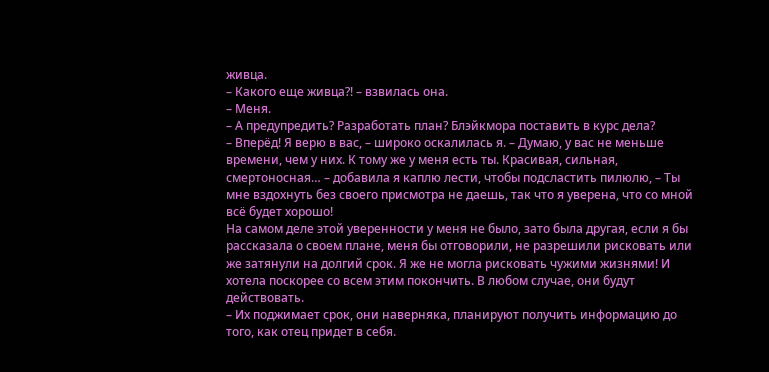живца.
– Какого еще живца?! – взвилась она.
– Меня.
– А предупредить? Разработать план? Блэйкмора поставить в курс дела?
– Вперёд! Я верю в вас, – широко оскалилась я. – Думаю, у вас не меньше времени, чем у них. К тому же у меня есть ты. Красивая, сильная, смертоносная… – добавила я каплю лести, чтобы подсластить пилюлю, – Ты мне вздохнуть без своего присмотра не даешь, так что я уверена, что со мной всё будет хорошо!
На самом деле этой уверенности у меня не было, зато была другая, если я бы рассказала о своем плане, меня бы отговорили, не разрешили рисковать или же затянули на долгий срок. Я же не могла рисковать чужими жизнями! И хотела поскорее со всем этим покончить. В любом случае, они будут действовать.
– Их поджимает срок, они наверняка, планируют получить информацию до того, как отец придет в себя.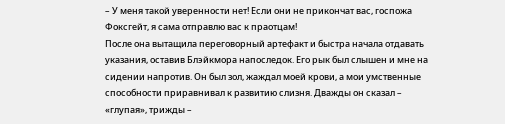– У меня такой уверенности нет! Если они не прикончат вас, госпожа Фоксгейт, я сама отправлю вас к праотцам!
После она вытащила переговорный артефакт и быстра начала отдавать указания, оставив Блэйкмора напоследок. Его рык был слышен и мне на сидении напротив. Он был зол, жаждал моей крови, а мои умственные способности приравнивал к развитию слизня. Дважды он сказал – «глупая», трижды –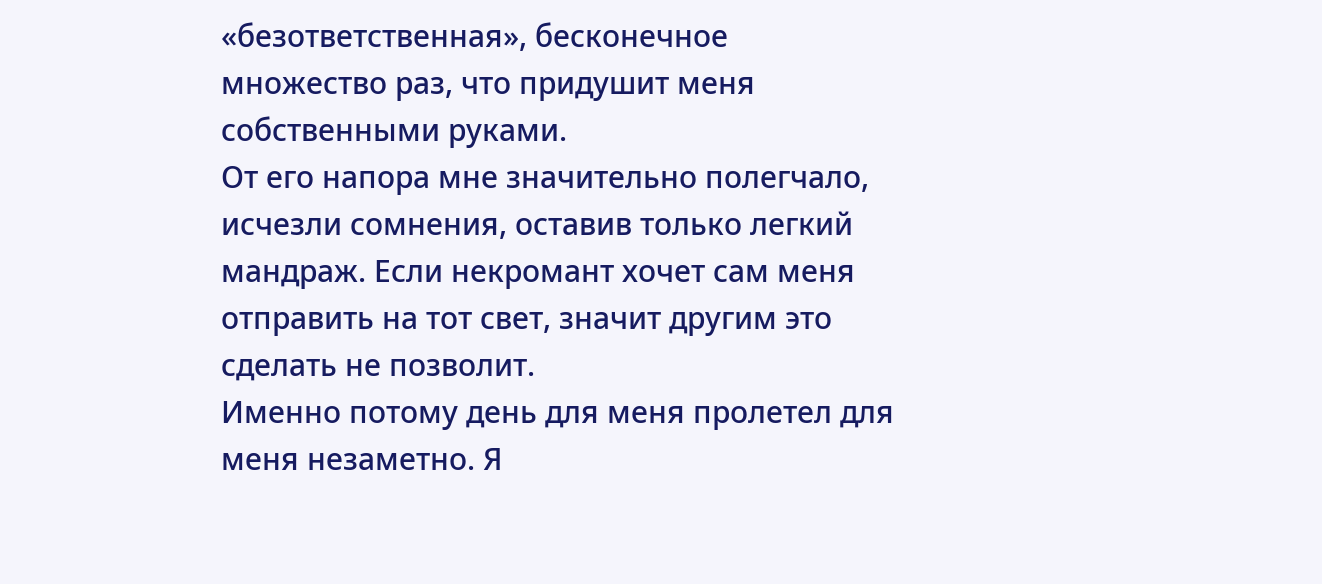«безответственная», бесконечное множество раз, что придушит меня собственными руками.
От его напора мне значительно полегчало, исчезли сомнения, оставив только легкий мандраж. Если некромант хочет сам меня отправить на тот свет, значит другим это сделать не позволит.
Именно потому день для меня пролетел для меня незаметно. Я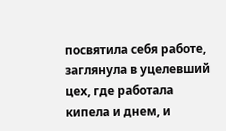посвятила себя работе, заглянула в уцелевший цех, где работала кипела и днем, и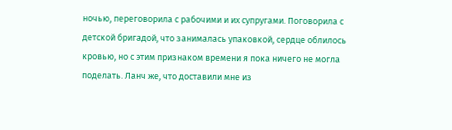ночью, переговорила с рабочими и их супругами. Поговорила с детской бригадой, что занималась упаковкой, сердце облилось кровью, но с этим признаком времени я пока ничего не могла поделать. Ланч же, что доставили мне из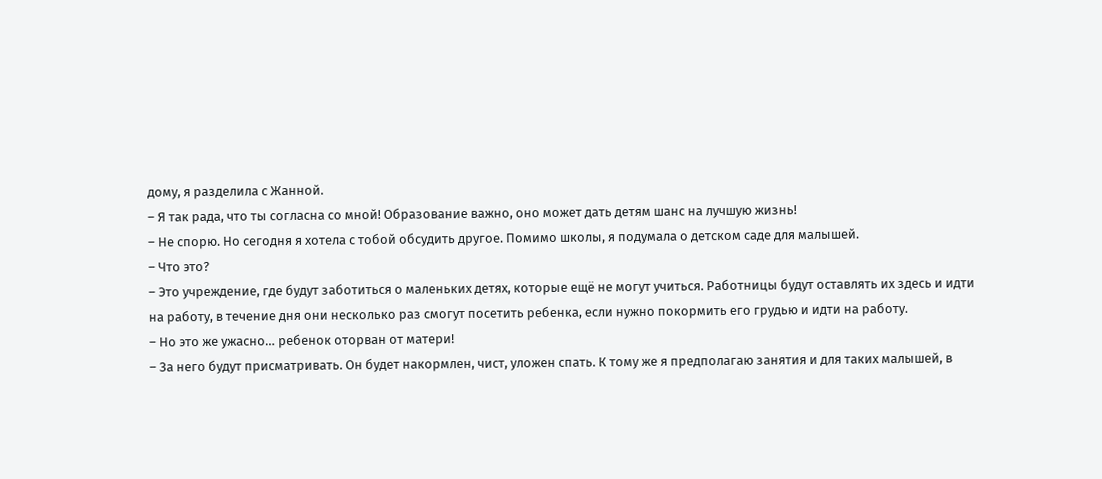дому, я разделила с Жанной.
– Я так рада, что ты согласна со мной! Образование важно, оно может дать детям шанс на лучшую жизнь!
– Не спорю. Но сегодня я хотела с тобой обсудить другое. Помимо школы, я подумала о детском саде для малышей.
– Что это?
– Это учреждение, где будут заботиться о маленьких детях, которые ещё не могут учиться. Работницы будут оставлять их здесь и идти на работу, в течение дня они несколько раз смогут посетить ребенка, если нужно покормить его грудью и идти на работу.
– Но это же ужасно… ребенок оторван от матери!
– За него будут присматривать. Он будет накормлен, чист, уложен спать. К тому же я предполагаю занятия и для таких малышей, в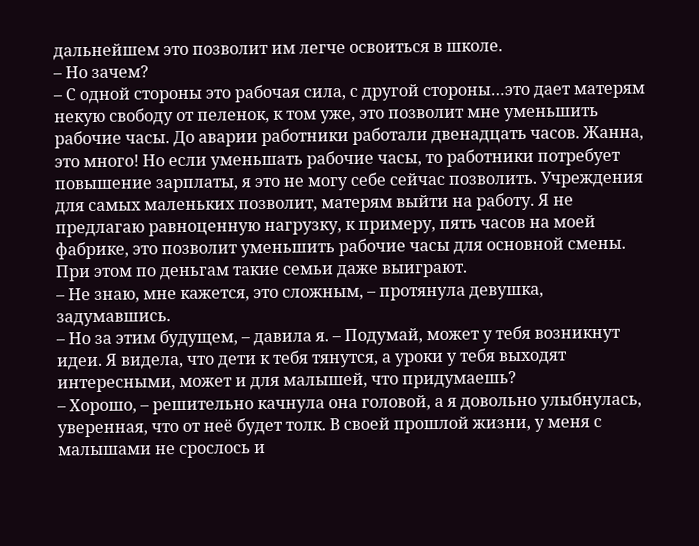дальнейшем это позволит им легче освоиться в школе.
– Но зачем?
– С одной стороны это рабочая сила, с другой стороны…это дает матерям некую свободу от пеленок, к том уже, это позволит мне уменьшить рабочие часы. До аварии работники работали двенадцать часов. Жанна, это много! Но если уменьшать рабочие часы, то работники потребует повышение зарплаты, я это не могу себе сейчас позволить. Учреждения для самых маленьких позволит, матерям выйти на работу. Я не предлагаю равноценную нагрузку, к примеру, пять часов на моей фабрике, это позволит уменьшить рабочие часы для основной смены. При этом по деньгам такие семьи даже выиграют.
– Не знаю, мне кажется, это сложным, – протянула девушка, задумавшись.
– Но за этим будущем, – давила я. – Подумай, может у тебя возникнут идеи. Я видела, что дети к тебя тянутся, а уроки у тебя выходят интересными, может и для малышей, что придумаешь?
– Хорошо, – решительно качнула она головой, а я довольно улыбнулась, уверенная, что от неё будет толк. В своей прошлой жизни, у меня с малышами не срослось и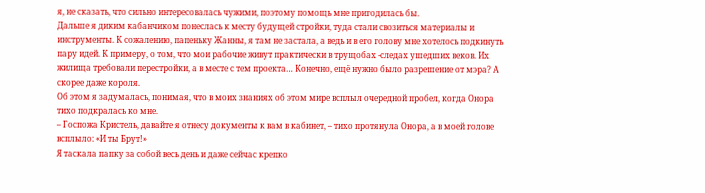я, не сказать, что сильно интересовалась чужими, поэтому помощь мне пригодилась бы.
Дальше я диким кабанчиком понеслась к месту будущей стройки, туда стали свозиться материалы и инструменты. К сожалению, папеньку Жанны, я там не застала, а ведь и в его голову мне хотелось подкинуть пару идей. К примеру, о том, что мои рабочие живут практически в трущобах -следах ушедших веков. Их жилища требовали перестройки, а в месте с тем проекта… Конечно, ещё нужно было разрешение от мэра? А скорее даже короля.
Об этом я задумалась, понимая, что в моих знаниях об этом мире всплыл очередной пробел, когда Онора тихо подкралась ко мне.
– Госпожа Кристель, давайте я отнесу документы к вам в кабинет, – тихо протянула Онора, а в моей голове всплыло: «И ты Брут!»
Я таскала папку за собой весь день и даже сейчас крепко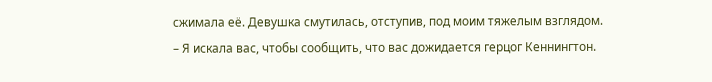сжимала её. Девушка смутилась, отступив, под моим тяжелым взглядом.
– Я искала вас, чтобы сообщить, что вас дожидается герцог Кеннингтон.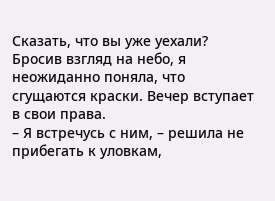Сказать, что вы уже уехали?
Бросив взгляд на небо, я неожиданно поняла, что сгущаются краски. Вечер вступает в свои права.
– Я встречусь с ним, – решила не прибегать к уловкам,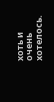хоть и очень хотелось.